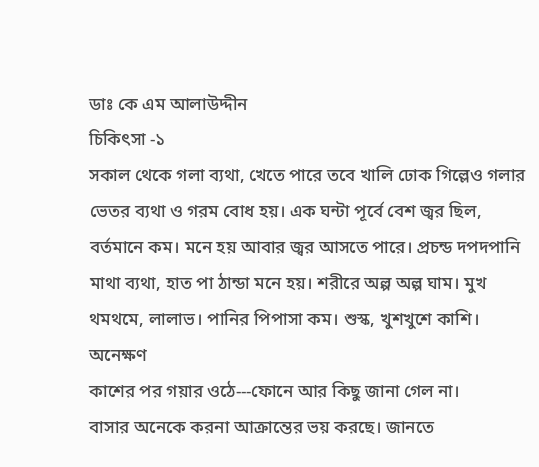ডাঃ কে এম আলাউদ্দীন
চিকিৎসা -১
সকাল থেকে গলা ব্যথা, খেতে পারে তবে খালি ঢোক গিল্লেও গলার
ভেতর ব্যথা ও গরম বোধ হয়। এক ঘন্টা পূর্বে বেশ জ্বর ছিল,
বর্তমানে কম। মনে হয় আবার জ্বর আসতে পারে। প্রচন্ড দপদপানি
মাথা ব্যথা, হাত পা ঠান্ডা মনে হয়। শরীরে অল্প অল্প ঘাম। মুখ
থমথমে, লালাভ। পানির পিপাসা কম। শুস্ক, খুশখুশে কাশি। অনেক্ষণ
কাশের পর গয়ার ওঠে---ফোনে আর কিছু জানা গেল না।
বাসার অনেকে করনা আক্রান্তের ভয় করছে। জানতে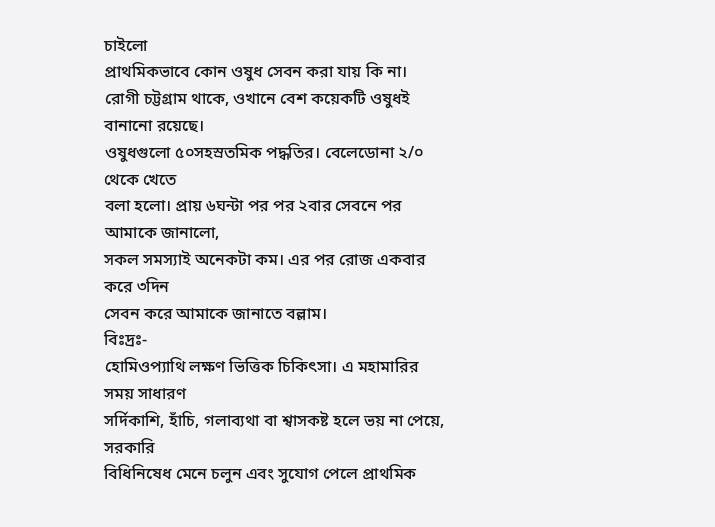চাইলো
প্রাথমিকভাবে কোন ওষুধ সেবন করা যায় কি না।
রোগী চট্টগ্রাম থাকে, ওখানে বেশ কয়েকটি ওষুধই বানানো রয়েছে।
ওষুধগুলো ৫০সহস্রতমিক পদ্ধতির। বেলেডোনা ২/০ থেকে খেতে
বলা হলো। প্রায় ৬ঘন্টা পর পর ২বার সেবনে পর আমাকে জানালো,
সকল সমস্যাই অনেকটা কম। এর পর রোজ একবার করে ৩দিন
সেবন করে আমাকে জানাতে বল্লাম।
বিঃদ্রঃ-
হোমিওপ্যাথি লক্ষণ ভিত্তিক চিকিৎসা। এ মহামারির সময় সাধারণ
সর্দিকাশি, হাঁচি, গলাব্যথা বা শ্বাসকষ্ট হলে ভয় না পেয়ে, সরকারি
বিধিনিষেধ মেনে চলুন এবং সুযোগ পেলে প্রাথমিক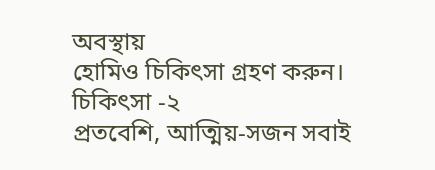অবস্থায়
হোমিও চিকিৎসা গ্রহণ করুন।
চিকিৎসা -২
প্রতবেশি, আত্মিয়-সজন সবাই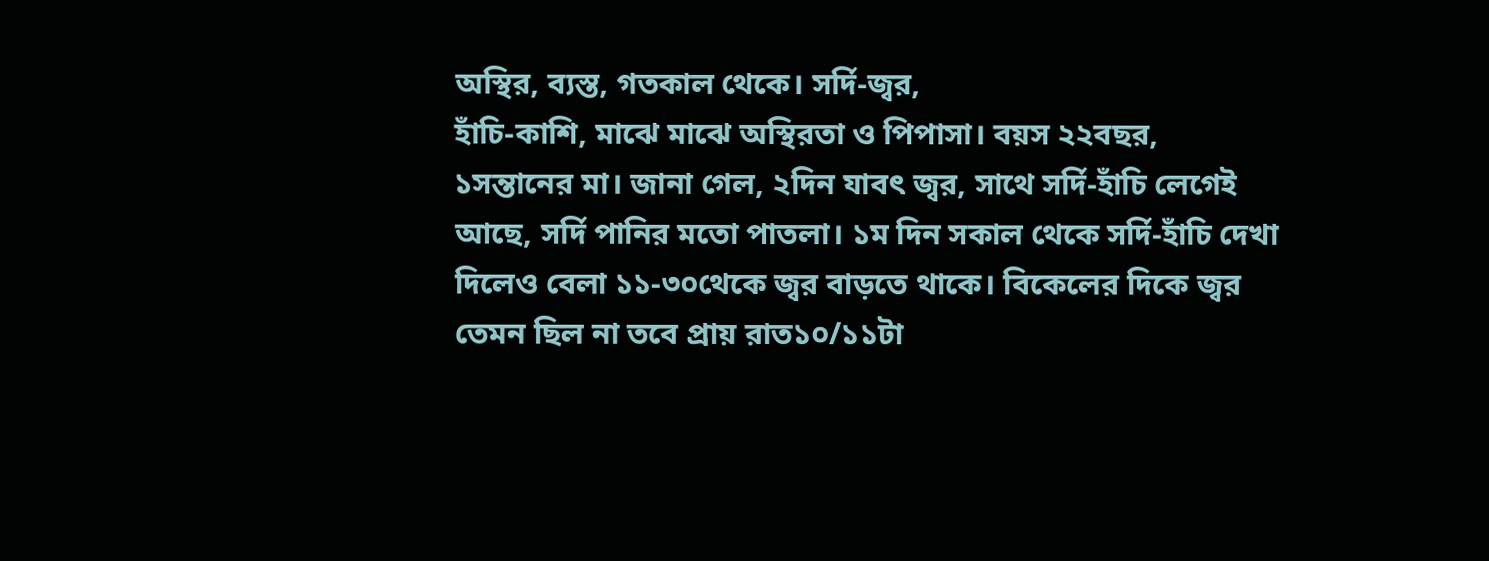অস্থির, ব্যস্ত, গতকাল থেকে। সর্দি-জ্বর,
হাঁচি-কাশি, মাঝে মাঝে অস্থিরতা ও পিপাসা। বয়স ২২বছর,
১সন্তানের মা। জানা গেল, ২দিন যাবৎ জ্বর, সাথে সর্দি-হাঁচি লেগেই
আছে, সর্দি পানির মতো পাতলা। ১ম দিন সকাল থেকে সর্দি-হাঁচি দেখা
দিলেও বেলা ১১-৩০থেকে জ্বর বাড়তে থাকে। বিকেলের দিকে জ্বর
তেমন ছিল না তবে প্রায় রাত১০/১১টা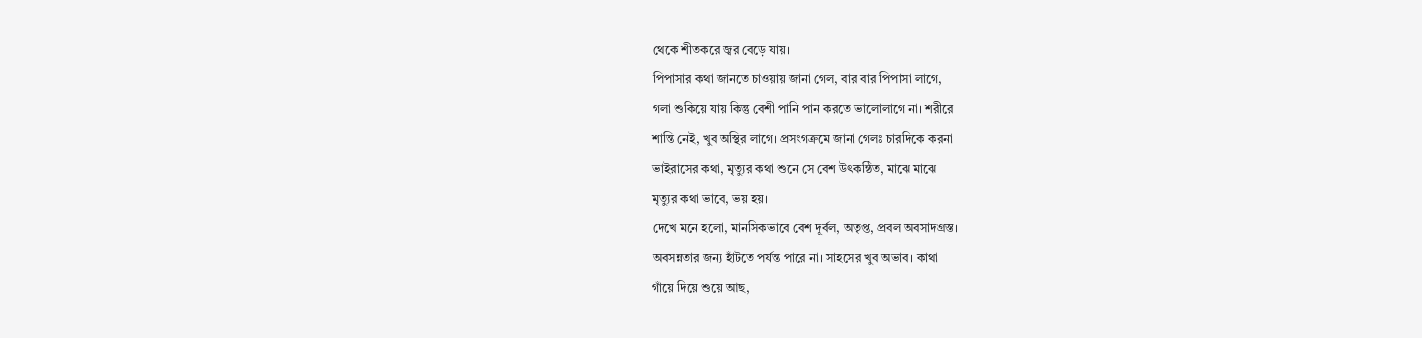থেকে শীতকরে জ্বর বেড়ে যায়।
পিপাসার কথা জানতে চাওয়ায় জানা গেল, বার বার পিপাসা লাগে,
গলা শুকিয়ে যায় কিন্তু বেশী পানি পান করতে ভালোলাগে না। শরীরে
শান্তি নেই, খুব অস্থির লাগে। প্রসংগক্রমে জানা গেলঃ চারদিকে করনা
ভাইরাসের কথা, মৃত্যুর কথা শুনে সে বেশ উৎকন্ঠিত, মাঝে মাঝে
মৃত্যুর কথা ভাবে, ভয় হয়।
দেখে মনে হলো, মানসিকভাবে বেশ দূর্বল, অতৃপ্ত, প্রবল অবসাদগ্রস্ত।
অবসন্নতার জন্য হাঁটতে পর্যন্ত পারে না। সাহসের খুব অভাব। কাথা
গাঁয়ে দিয়ে শুয়ে আছ,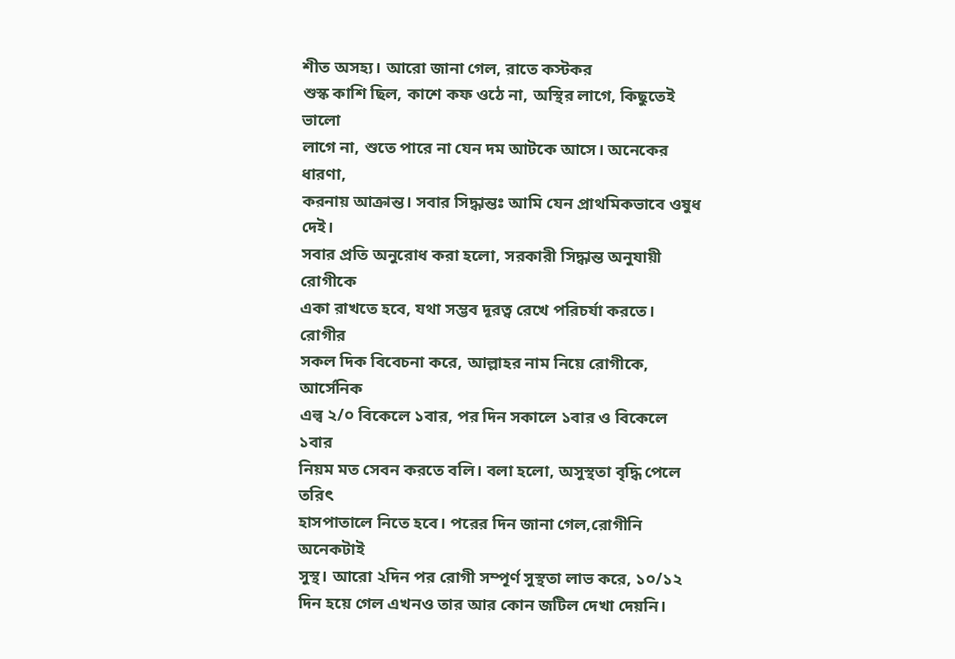শীত অসহ্য। আরো জানা গেল, রাতে কস্টকর
শুস্ক কাশি ছিল, কাশে কফ ওঠে না, অস্থির লাগে, কিছুতেই ভালো
লাগে না, শুতে পারে না যেন দম আটকে আসে। অনেকের ধারণা,
করনায় আক্রান্ত। সবার সিদ্ধান্তঃ আমি যেন প্রাথমিকভাবে ওষুধ দেই।
সবার প্রতি অনুরোধ করা হলো, সরকারী সিদ্ধান্ত অনুযায়ী রোগীকে
একা রাখতে হবে, যথা সম্ভব দূরত্ব রেখে পরিচর্যা করতে। রোগীর
সকল দিক বিবেচনা করে, আল্লাহর নাম নিয়ে রোগীকে, আর্সেনিক
এল্ব ২/০ বিকেলে ১বার, পর দিন সকালে ১বার ও বিকেলে ১বার
নিয়ম মত সেবন করতে বলি। বলা হলো, অসুস্থতা বৃদ্ধি পেলে তরিৎ
হাসপাতালে নিতে হবে। পরের দিন জানা গেল,রোগীনি অনেকটাই
সুস্থ। আরো ২দিন পর রোগী সম্পূর্ণ সুস্থতা লাভ করে, ১০/১২
দিন হয়ে গেল এখনও তার আর কোন জটিল দেখা দেয়নি।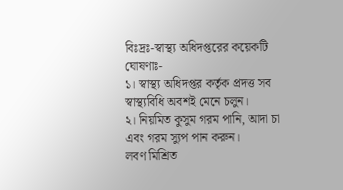বিঃদ্রঃ-স্বাস্থ্য অধিদপ্তরের কয়েকটি ঘোষণাঃ-
১। স্বাস্থ্য অধিদপ্তর কর্তৃক প্রদত্ত সব স্বাস্থ্যবিধি অবশই মেনে চলুন।
২। নিয়মিত কুসুম গরম পানি, আদা চা এবং গরম স্যুপ পান করুন।
লবণ মিশ্রিত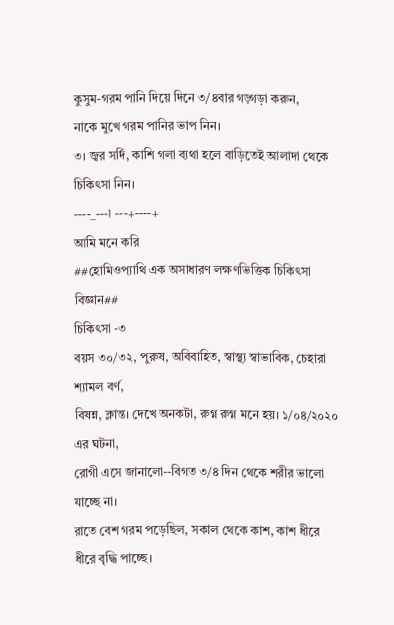কুসুম-গরম পানি দিয়ে দিনে ৩/৪বার গড়্গড়া করুন,
নাকে মুখে গরম পানির ভাপ নিন।
৩। জ্বর সর্দি, কাশি গলা ব্যথা হলে বাড়িতেই আলাদা থেকে চিকিৎসা নিন।
----_---৷ ---+----+
আমি মনে করি
##হোমিওপ্যাথি এক অসাধারণ লক্ষণভিত্তিক চিকিৎসা বিজ্ঞান##
চিকিৎসা -৩
বয়স ৩০/৩২, পুরুষ, অবিবাহিত, স্বাস্থ্য স্বাভাবিক, চেহারা শ্যামল বর্ণ,
বিষন্ন, ক্লান্ত। দেখে অনকটা, রুগ্ন রুগ্ন মনে হয়। ১/০৪/২০২০ এর ঘটনা,
রোগী এসে জানালো--বিগত ৩/৪ দিন থেকে শরীর ভালো যাচ্ছে না।
রাতে বেশ গরম পড়েছিল, সকাল থেকে কাশ, কাশ ধীরে ধীরে বৃদ্ধি পাচ্ছে।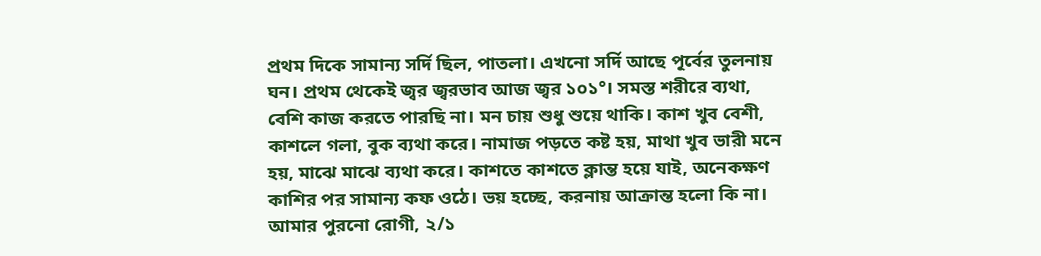প্রথম দিকে সামান্য সর্দি ছিল, পাতলা। এখনো সর্দি আছে পূর্বের তুলনায়
ঘন। প্রথম থেকেই জ্বর জ্বরভাব আজ জ্বর ১০১°। সমস্ত শরীরে ব্যথা,
বেশি কাজ করতে পারছি না। মন চায় শুধু শুয়ে থাকি। কাশ খুব বেশী,
কাশলে গলা, বুক ব্যথা করে। নামাজ পড়তে কষ্ট হয়, মাথা খুব ভারী মনে
হয়, মাঝে মাঝে ব্যথা করে। কাশতে কাশতে ক্লান্ত হয়ে যাই, অনেকক্ষণ
কাশির পর সামান্য কফ ওঠে। ভয় হচ্ছে, করনায় আক্রান্ত হলো কি না।
আমার পুরনো রোগী, ২/১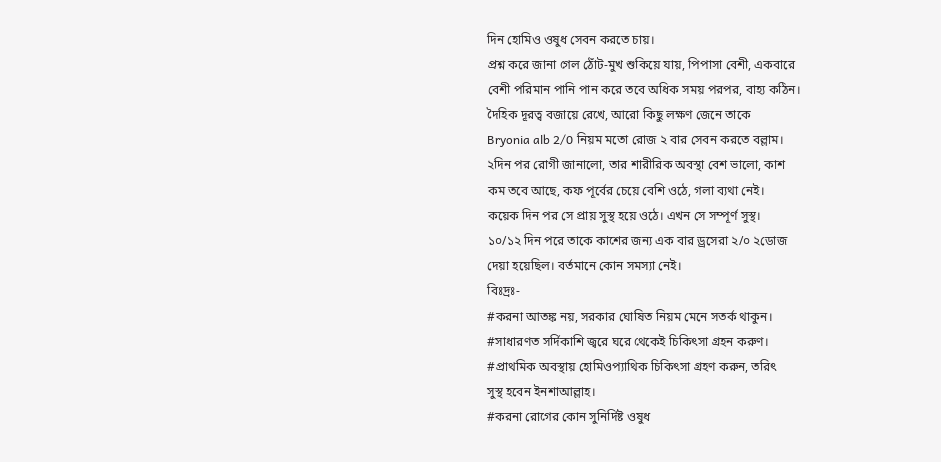দিন হোমিও ওষুধ সেবন করতে চায়।
প্রশ্ন করে জানা গেল ঠোঁট-মুখ শুকিয়ে যায়, পিপাসা বেশী, একবারে
বেশী পরিমান পানি পান করে তবে অধিক সময় পরপর, বাহ্য কঠিন।
দৈহিক দূরত্ব বজায়ে রেখে, আরো কিছু লক্ষণ জেনে তাকে
Bryonia alb 2/0 নিয়ম মতো রোজ ২ বার সেবন করতে বল্লাম।
২দিন পর রোগী জানালো, তার শারীরিক অবস্থা বেশ ভালো, কাশ
কম তবে আছে, কফ পূর্বের চেয়ে বেশি ওঠে, গলা ব্যথা নেই।
কয়েক দিন পর সে প্রায় সুস্থ হয়ে ওঠে। এখন সে সম্পূর্ণ সুস্থ।
১০/১২ দিন পরে তাকে কাশের জন্য এক বার ড্রসেরা ২/০ ২ডোজ
দেয়া হয়েছিল। বর্তমানে কোন সমস্যা নেই।
বিঃদ্রঃ-
#করনা আতঙ্ক নয়, সরকার ঘোষিত নিয়ম মেনে সতর্ক থাকুন।
#সাধারণত সর্দিকাশি জ্বরে ঘরে থেকেই চিকিৎসা গ্রহন করুণ।
#প্রাথমিক অবস্থায় হোমিওপ্যাথিক চিকিৎসা গ্রহণ করুন, তরিৎ
সুস্থ হবেন ইনশাআল্লাহ।
#করনা রোগের কোন সুনির্দিষ্ট ওষুধ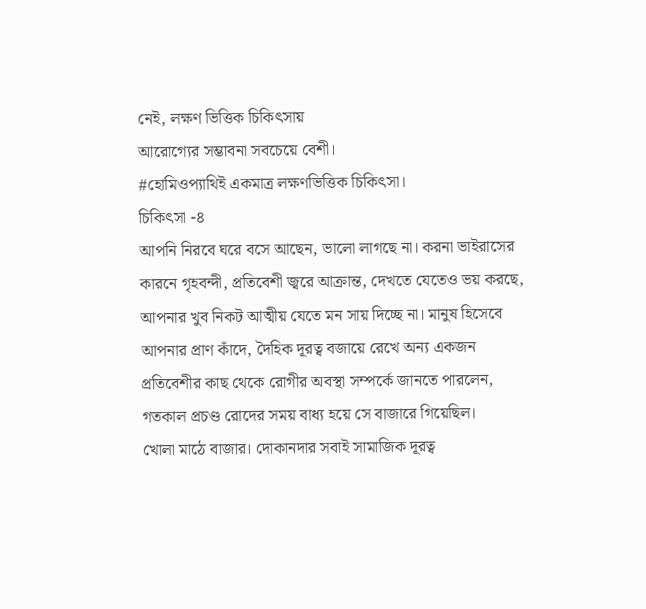নেই, লক্ষণ ভিত্তিক চিকিৎসায়
আরোগ্যের সম্ভাবনা সবচেয়ে বেশী।
#হোমিওপ্যাথিই একমাত্র লক্ষণভিত্তিক চিকিৎসা।
চিকিৎসা -৪
আপনি নিরবে ঘরে বসে আছেন, ভালো লাগছে না। করনা ভাইরাসের
কারনে গৃহবন্দী, প্রতিবেশী জ্বরে আক্রান্ত, দেখতে যেতেও ভয় করছে,
আপনার খুব নিকট আত্মীয় যেতে মন সায় দিচ্ছে না। মানুষ হিসেবে
আপনার প্রাণ কাঁদে, দৈহিক দূরত্ব বজায়ে রেখে অন্য একজন
প্রতিবেশীর কাছ থেকে রোগীর অবস্থা সম্পর্কে জানতে পারলেন,
গতকাল প্রচণ্ড রোদের সময় বাধ্য হয়ে সে বাজারে গিয়েছিল।
খোলা মাঠে বাজার। দোকানদার সবাই সামাজিক দূরত্ব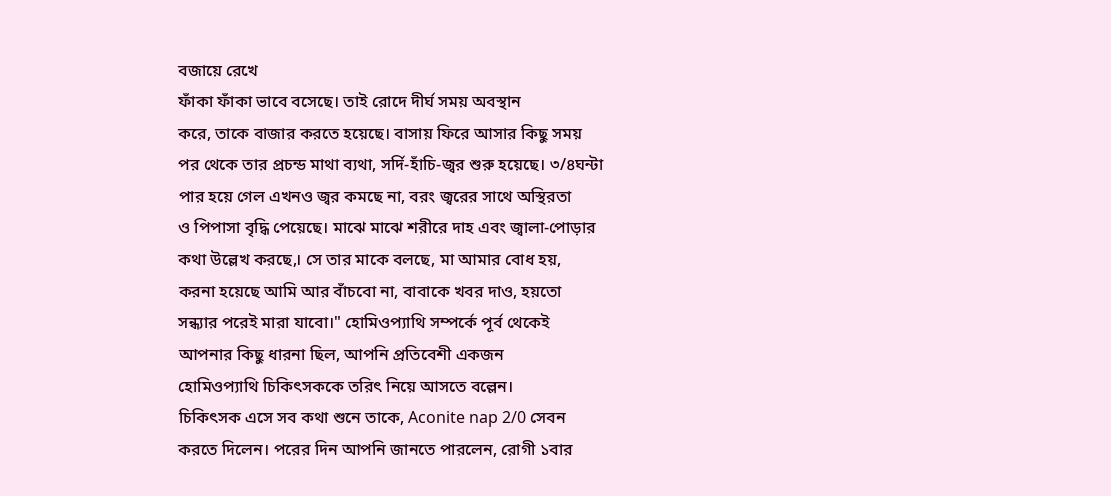বজায়ে রেখে
ফাঁকা ফাঁকা ভাবে বসেছে। তাই রোদে দীর্ঘ সময় অবস্থান
করে, তাকে বাজার করতে হয়েছে। বাসায় ফিরে আসার কিছু সময়
পর থেকে তার প্রচন্ড মাথা ব্যথা, সর্দি-হাঁচি-জ্বর শুরু হয়েছে। ৩/৪ঘন্টা
পার হয়ে গেল এখনও জ্বর কমছে না, বরং জ্বরের সাথে অস্থিরতা
ও পিপাসা বৃদ্ধি পেয়েছে। মাঝে মাঝে শরীরে দাহ এবং জ্বালা-পোড়ার
কথা উল্লেখ করছে,। সে তার মাকে বলছে, মা আমার বোধ হয়,
করনা হয়েছে আমি আর বাঁচবো না, বাবাকে খবর দাও, হয়তো
সন্ধ্যার পরেই মারা যাবো।" হোমিওপ্যাথি সম্পর্কে পূর্ব থেকেই
আপনার কিছু ধারনা ছিল, আপনি প্রতিবেশী একজন
হোমিওপ্যাথি চিকিৎসককে তরিৎ নিয়ে আসতে বল্লেন।
চিকিৎসক এসে সব কথা শুনে তাকে, Aconite nap 2/0 সেবন
করতে দিলেন। পরের দিন আপনি জানতে পারলেন, রোগী ১বার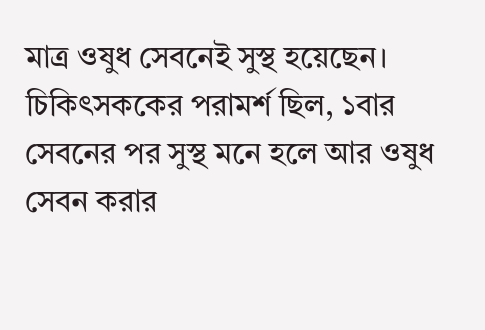মাত্র ওষুধ সেবনেই সুস্থ হয়েছেন। চিকিৎসককের পরামর্শ ছিল, ১বার
সেবনের পর সুস্থ মনে হলে আর ওষুধ সেবন করার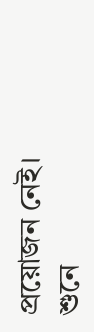প্রয়োজন নেই।
শুনে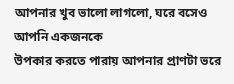আপনার খুব ভালো লাগলো, ঘরে বসেও আপনি একজনকে
উপকার করতে পারায় আপনার প্রাণটা ভরে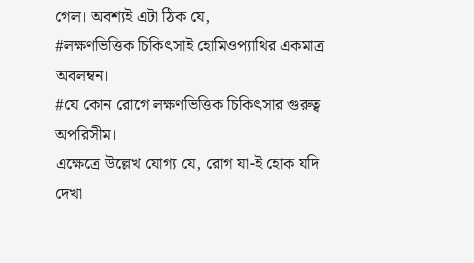গেল। অবশ্যই এটা ঠিক যে,
#লক্ষণভিত্তিক চিকিৎসাই হোমিওপ্যাথির একমাত্র অবলম্বন।
#যে কোন রোগে লক্ষণভিত্তিক চিকিৎসার গুরুত্ব অপরিসীম।
এক্ষেত্রে উল্লেখ যোগ্য যে, রোগ যা-ই হোক যদি দেখা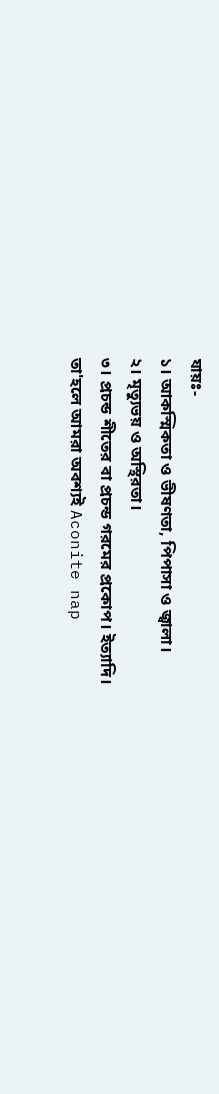যায়ঃ-
১। আকস্মিকতা ও ভীষণতা, পিপাসা ও জ্বালা।
২। মৃত্যুভয় ও অস্থিরতা।
৩। প্রচন্ড শীতের বা প্রচন্ড গরমের প্রকোপ। ইত্যাদি।
তা'হলে আমরা অবশ্যই Aconite nap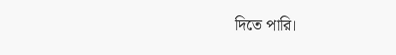দিতে পারি।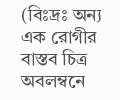(বিঃদ্রঃ অন্য এক রোগীর বাস্তব চিত্র অবলম্বনে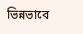ভিন্নভাবে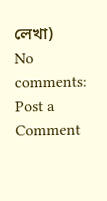লেখা)
No comments:
Post a Comment